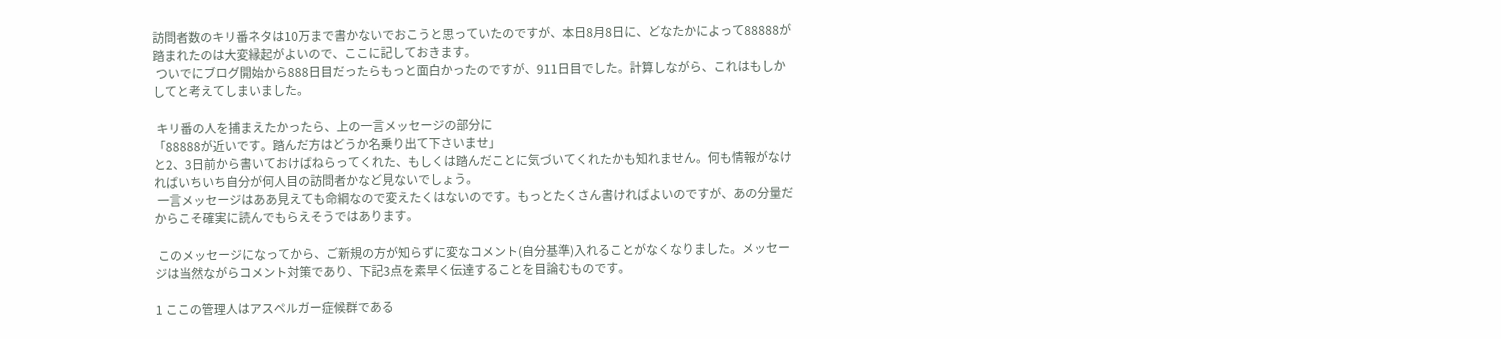訪問者数のキリ番ネタは10万まで書かないでおこうと思っていたのですが、本日8月8日に、どなたかによって88888が踏まれたのは大変縁起がよいので、ここに記しておきます。
 ついでにブログ開始から888日目だったらもっと面白かったのですが、911日目でした。計算しながら、これはもしかしてと考えてしまいました。

 キリ番の人を捕まえたかったら、上の一言メッセージの部分に
「88888が近いです。踏んだ方はどうか名乗り出て下さいませ」
と2、3日前から書いておけばねらってくれた、もしくは踏んだことに気づいてくれたかも知れません。何も情報がなければいちいち自分が何人目の訪問者かなど見ないでしょう。
 一言メッセージはああ見えても命綱なので変えたくはないのです。もっとたくさん書ければよいのですが、あの分量だからこそ確実に読んでもらえそうではあります。

 このメッセージになってから、ご新規の方が知らずに変なコメント(自分基準)入れることがなくなりました。メッセージは当然ながらコメント対策であり、下記3点を素早く伝達することを目論むものです。

1 ここの管理人はアスペルガー症候群である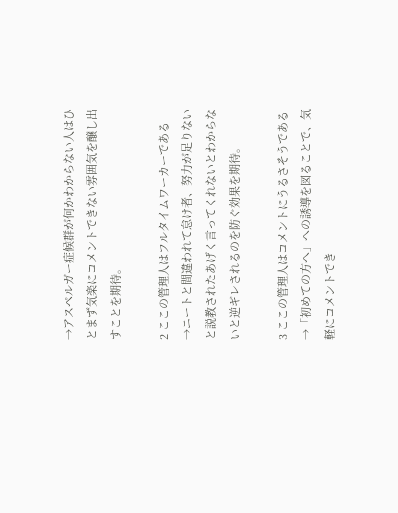→アスペルガー症候群が何かわからない人はひとまず気楽にコメントできない雰囲気を醸し出すことを期待。

2 ここの管理人はフルタイムワーカーである
→ニートと間違われて怠け者、努力が足りないと説教されたあげく言ってくれないとわからないと逆ギレされるのを防ぐ効果を期待。

3 ここの管理人はコメントにうるさそうである
→「初めての方へ」への誘導を図ることで、気軽にコメントでき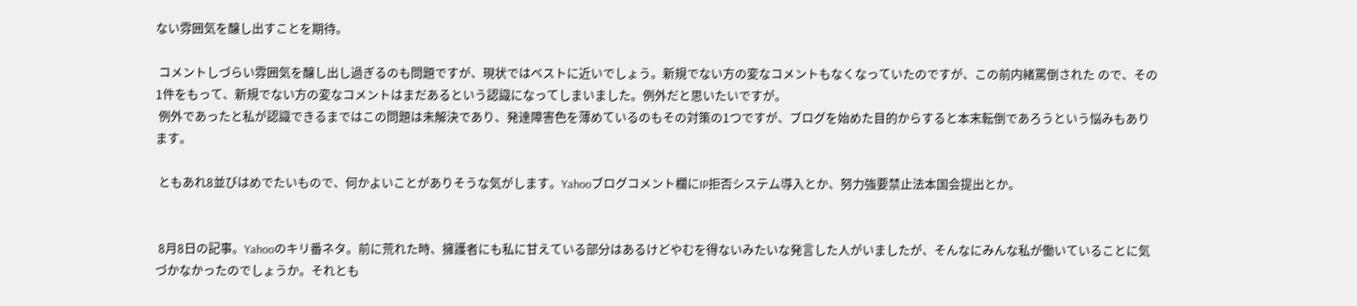ない雰囲気を醸し出すことを期待。

 コメントしづらい雰囲気を醸し出し過ぎるのも問題ですが、現状ではベストに近いでしょう。新規でない方の変なコメントもなくなっていたのですが、この前内緒罵倒された ので、その1件をもって、新規でない方の変なコメントはまだあるという認識になってしまいました。例外だと思いたいですが。
 例外であったと私が認識できるまではこの問題は未解決であり、発達障害色を薄めているのもその対策の1つですが、ブログを始めた目的からすると本末転倒であろうという悩みもあります。

 ともあれ8並びはめでたいもので、何かよいことがありそうな気がします。Yahooブログコメント欄にIP拒否システム導入とか、努力強要禁止法本国会提出とか。


 8月8日の記事。Yahooのキリ番ネタ。前に荒れた時、擁護者にも私に甘えている部分はあるけどやむを得ないみたいな発言した人がいましたが、そんなにみんな私が働いていることに気づかなかったのでしょうか。それとも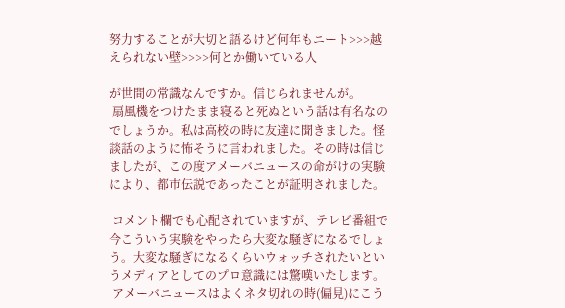努力することが大切と語るけど何年もニート>>>越えられない壁>>>>何とか働いている人

が世間の常識なんですか。信じられませんが。
 扇風機をつけたまま寝ると死ぬという話は有名なのでしょうか。私は高校の時に友達に聞きました。怪談話のように怖そうに言われました。その時は信じましたが、この度アメーバニュースの命がけの実験 により、都市伝説であったことが証明されました。

 コメント欄でも心配されていますが、テレビ番組で今こういう実験をやったら大変な騒ぎになるでしょう。大変な騒ぎになるくらいウォッチされたいというメディアとしてのプロ意識には驚嘆いたします。
 アメーバニュースはよくネタ切れの時(偏見)にこう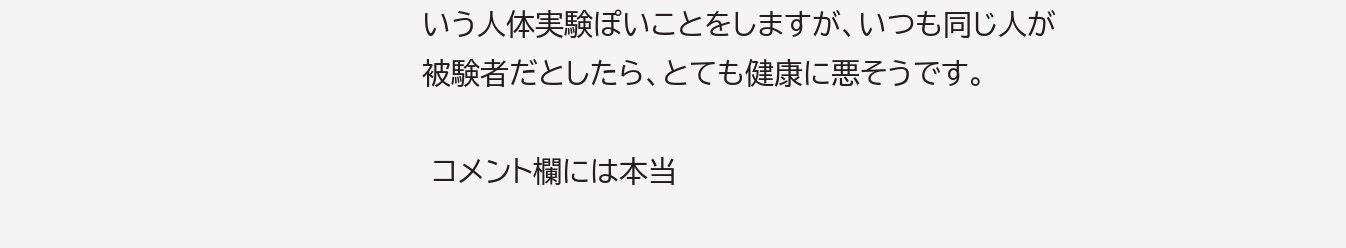いう人体実験ぽいことをしますが、いつも同じ人が被験者だとしたら、とても健康に悪そうです。

 コメント欄には本当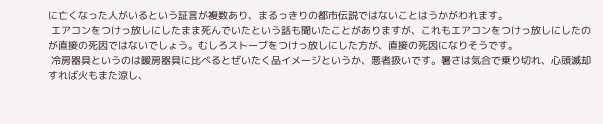に亡くなった人がいるという証言が複数あり、まるっきりの都市伝説ではないことはうかがわれます。
 エアコンをつけっ放しにしたまま死んでいたという話も聞いたことがありますが、これもエアコンをつけっ放しにしたのが直接の死因ではないでしょう。むしろストーブをつけっ放しにした方が、直接の死因になりそうです。
 冷房器具というのは暖房器具に比べるとぜいたく品イメージというか、悪者扱いです。暑さは気合で乗り切れ、心頭滅却すれば火もまた涼し、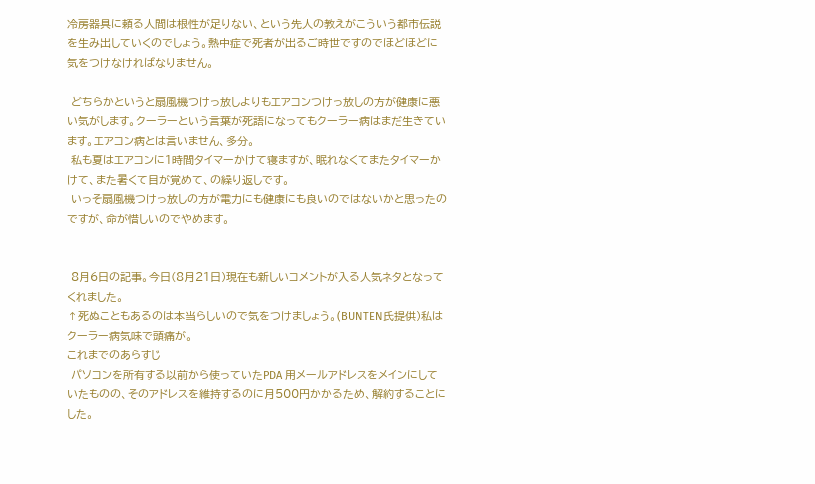冷房器具に頼る人間は根性が足りない、という先人の教えがこういう都市伝説を生み出していくのでしょう。熱中症で死者が出るご時世ですのでほどほどに気をつけなければなりません。

 どちらかというと扇風機つけっ放しよりもエアコンつけっ放しの方が健康に悪い気がします。クーラーという言葉が死語になってもクーラー病はまだ生きています。エアコン病とは言いません、多分。
 私も夏はエアコンに1時間タイマーかけて寝ますが、眠れなくてまたタイマーかけて、また暑くて目が覚めて、の繰り返しです。
 いっそ扇風機つけっ放しの方が電力にも健康にも良いのではないかと思ったのですが、命が惜しいのでやめます。


 8月6日の記事。今日(8月21日)現在も新しいコメントが入る人気ネタとなってくれました。
↑死ぬこともあるのは本当らしいので気をつけましょう。(BUNTEN氏提供)私はクーラー病気味で頭痛が。
これまでのあらすじ
 パソコンを所有する以前から使っていたPDA 用メールアドレスをメインにしていたものの、そのアドレスを維持するのに月500円かかるため、解約することにした。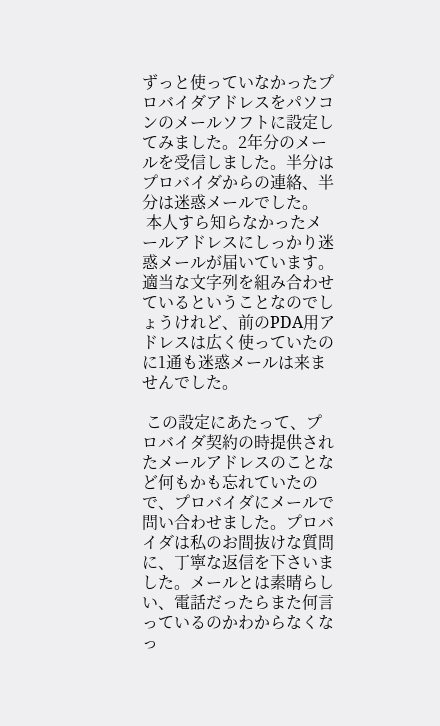ずっと使っていなかったプロバイダアドレスをパソコンのメールソフトに設定してみました。2年分のメールを受信しました。半分はプロバイダからの連絡、半分は迷惑メールでした。
 本人すら知らなかったメールアドレスにしっかり迷惑メールが届いています。適当な文字列を組み合わせているということなのでしょうけれど、前のPDA用アドレスは広く使っていたのに1通も迷惑メールは来ませんでした。

 この設定にあたって、プロバイダ契約の時提供されたメールアドレスのことなど何もかも忘れていたので、プロバイダにメールで問い合わせました。プロバイダは私のお間抜けな質問に、丁寧な返信を下さいました。メールとは素晴らしい、電話だったらまた何言っているのかわからなくなっ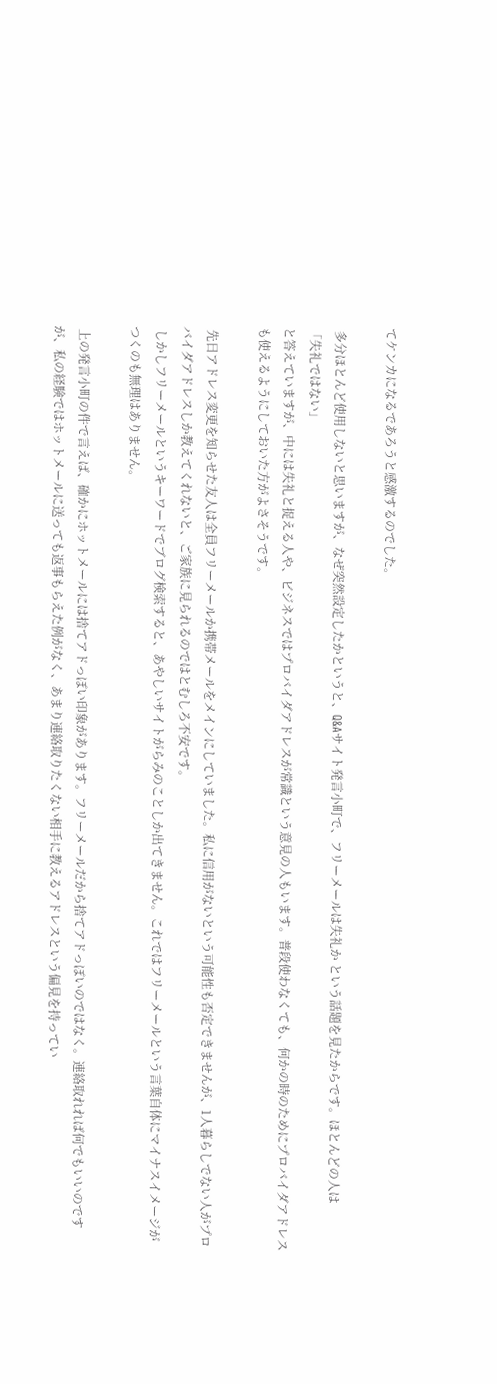てケンカになるであろうと感激するのでした。

 多分ほとんど使用しないと思いますが、なぜ突然設定したかというと、Q&Aサイト発言小町で、フリーメールは失礼か という話題を見たからです。ほとんどの人は
「失礼ではない」
と答えていますが、中には失礼と捉える人や、ビジネスではプロバイダアドレスが常識という意見の人もいます。普段使わなくても、何かの時のためにプロバイダアドレスも使えるようにしておいた方がよさそうです。

 先日アドレス変更を知らせた友人は全員フリーメールか携帯メールをメインにしていました。私に信用がないという可能性も否定できませんが、1人暮らしでない人がプロバイダアドレスしか教えてくれないと、ご家族に見られるのではとむしろ不安です。
 しかしフリーメールというキーワードでブログ検索すると、あやしいサイトがらみのことしか出てきません。これではフリーメールという言葉自体にマイナスイメージがつくのも無理はありません。

 上の発言小町の件で言えば、確かにホットメールには捨てアドっぽい印象があります。フリーメールだから捨てアドっぽいのではなく。連絡取れれば何でもいいのですが、私の経験ではホットメールに送っても返事もらえた例がなく、あまり連絡取りたくない相手に教えるアドレスという偏見を持ってい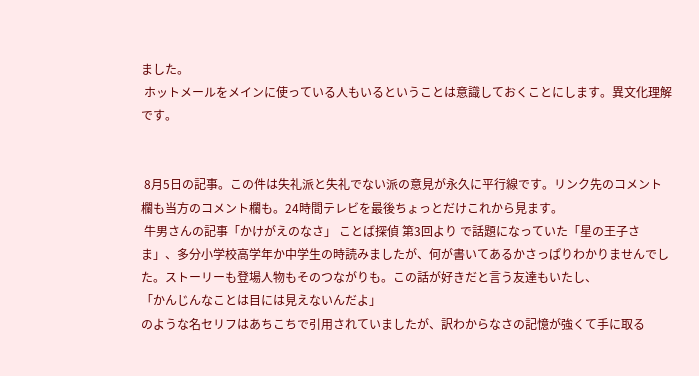ました。
 ホットメールをメインに使っている人もいるということは意識しておくことにします。異文化理解です。


 8月5日の記事。この件は失礼派と失礼でない派の意見が永久に平行線です。リンク先のコメント欄も当方のコメント欄も。24時間テレビを最後ちょっとだけこれから見ます。
 牛男さんの記事「かけがえのなさ」 ことば探偵 第3回より で話題になっていた「星の王子さま」、多分小学校高学年か中学生の時読みましたが、何が書いてあるかさっぱりわかりませんでした。ストーリーも登場人物もそのつながりも。この話が好きだと言う友達もいたし、
「かんじんなことは目には見えないんだよ」
のような名セリフはあちこちで引用されていましたが、訳わからなさの記憶が強くて手に取る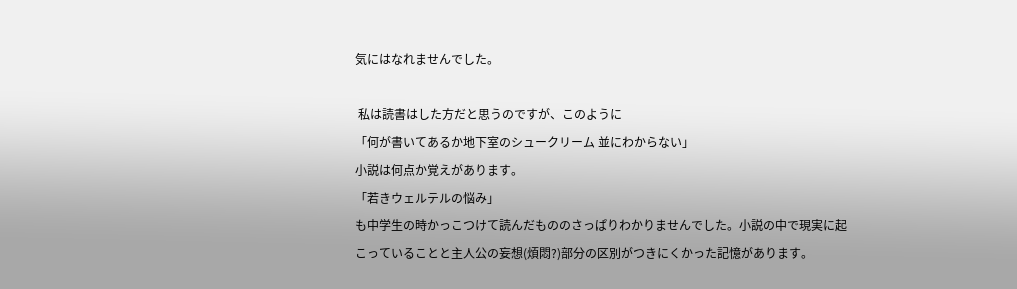気にはなれませんでした。

 私は読書はした方だと思うのですが、このように
「何が書いてあるか地下室のシュークリーム 並にわからない」
小説は何点か覚えがあります。
「若きウェルテルの悩み」
も中学生の時かっこつけて読んだもののさっぱりわかりませんでした。小説の中で現実に起こっていることと主人公の妄想(煩悶?)部分の区別がつきにくかった記憶があります。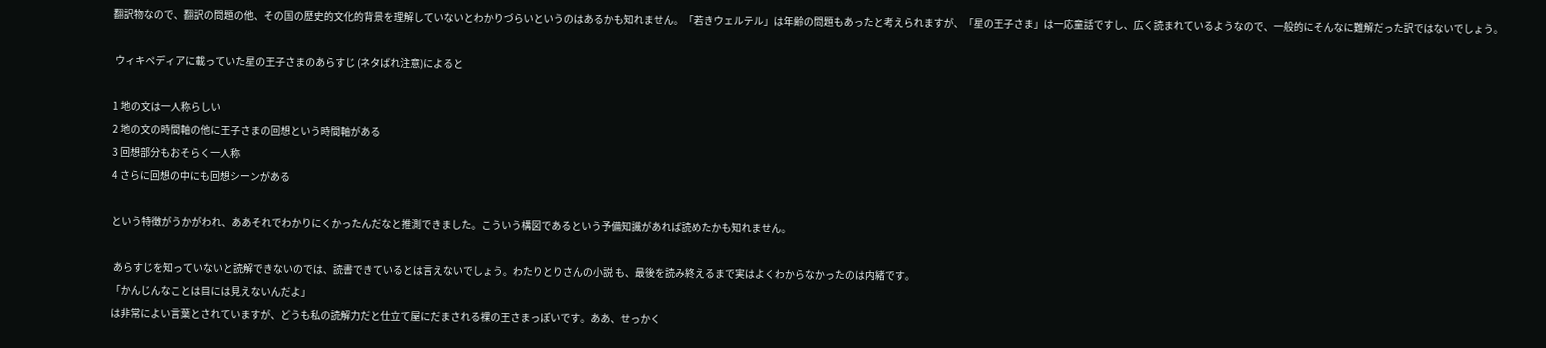翻訳物なので、翻訳の問題の他、その国の歴史的文化的背景を理解していないとわかりづらいというのはあるかも知れません。「若きウェルテル」は年齢の問題もあったと考えられますが、「星の王子さま」は一応童話ですし、広く読まれているようなので、一般的にそんなに難解だった訳ではないでしょう。

 ウィキペディアに載っていた星の王子さまのあらすじ (ネタばれ注意)によると

1 地の文は一人称らしい
2 地の文の時間軸の他に王子さまの回想という時間軸がある
3 回想部分もおそらく一人称
4 さらに回想の中にも回想シーンがある

という特徴がうかがわれ、ああそれでわかりにくかったんだなと推測できました。こういう構図であるという予備知識があれば読めたかも知れません。

 あらすじを知っていないと読解できないのでは、読書できているとは言えないでしょう。わたりとりさんの小説 も、最後を読み終えるまで実はよくわからなかったのは内緒です。
「かんじんなことは目には見えないんだよ」
は非常によい言葉とされていますが、どうも私の読解力だと仕立て屋にだまされる裸の王さまっぽいです。ああ、せっかく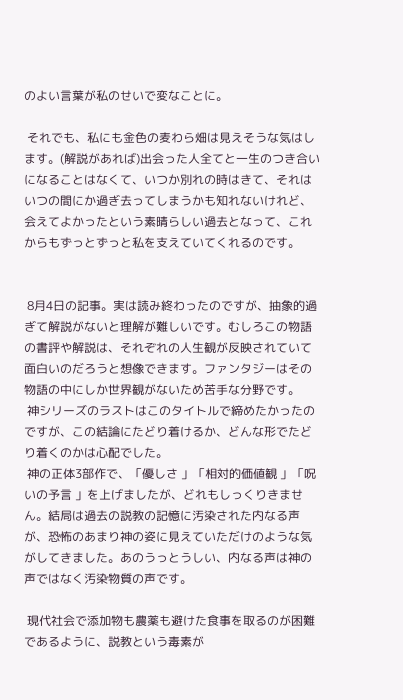のよい言葉が私のせいで変なことに。

 それでも、私にも金色の麦わら畑は見えそうな気はします。(解説があれば)出会った人全てと一生のつき合いになることはなくて、いつか別れの時はきて、それはいつの間にか過ぎ去ってしまうかも知れないけれど、会えてよかったという素晴らしい過去となって、これからもずっとずっと私を支えていてくれるのです。


 8月4日の記事。実は読み終わったのですが、抽象的過ぎて解説がないと理解が難しいです。むしろこの物語の書評や解説は、それぞれの人生観が反映されていて面白いのだろうと想像できます。ファンタジーはその物語の中にしか世界観がないため苦手な分野です。
 神シリーズのラストはこのタイトルで締めたかったのですが、この結論にたどり着けるか、どんな形でたどり着くのかは心配でした。
 神の正体3部作で、「優しさ 」「相対的価値観 」「呪いの予言 」を上げましたが、どれもしっくりきません。結局は過去の説教の記憶に汚染された内なる声が、恐怖のあまり神の姿に見えていただけのような気がしてきました。あのうっとうしい、内なる声は神の声ではなく汚染物質の声です。

 現代社会で添加物も農薬も避けた食事を取るのが困難であるように、説教という毒素が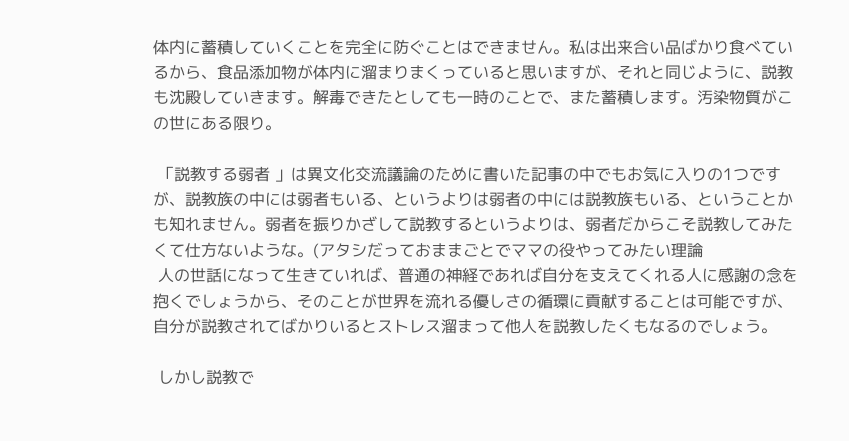体内に蓄積していくことを完全に防ぐことはできません。私は出来合い品ばかり食べているから、食品添加物が体内に溜まりまくっていると思いますが、それと同じように、説教も沈殿していきます。解毒できたとしても一時のことで、また蓄積します。汚染物質がこの世にある限り。

 「説教する弱者 」は異文化交流議論のために書いた記事の中でもお気に入りの1つですが、説教族の中には弱者もいる、というよりは弱者の中には説教族もいる、ということかも知れません。弱者を振りかざして説教するというよりは、弱者だからこそ説教してみたくて仕方ないような。(アタシだっておままごとでママの役やってみたい理論
 人の世話になって生きていれば、普通の神経であれば自分を支えてくれる人に感謝の念を抱くでしょうから、そのことが世界を流れる優しさの循環に貢献することは可能ですが、自分が説教されてばかりいるとストレス溜まって他人を説教したくもなるのでしょう。

 しかし説教で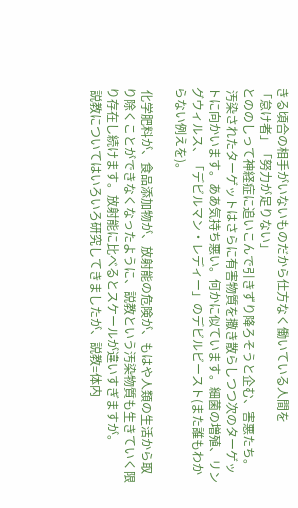きる頃合の相手がいないものだから仕方なく働いている人間を
「怠け者」「努力が足りない」
とののしって神経症に追いこんで引きずり降ろそうと企む、害悪たち。
 汚染されたターゲットはさらに有害物質を撒き散らしつつ次のターゲットに向かいます。ああ気持ち悪い。何かに似ています。細菌の増殖、リングウィルス、「デビルマン・レディー」のデビルビースト(また誰もわからない例えを)。

 化学肥料が、食品添加物が、放射能の危険が、もはや人類の生活から取り除くことができなくなったように、説教という汚染物質も生きていく限り存在し続けます。放射能に比べるとスケールが違いすぎますが。
 説教についてはいろいろ研究してきましたが、説教=体内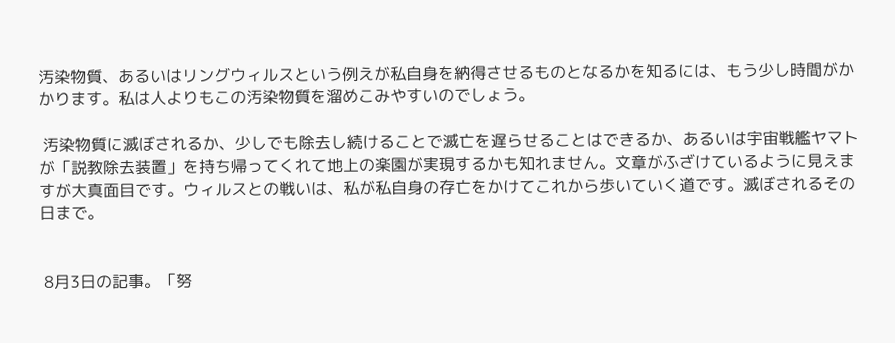汚染物質、あるいはリングウィルスという例えが私自身を納得させるものとなるかを知るには、もう少し時間がかかります。私は人よりもこの汚染物質を溜めこみやすいのでしょう。

 汚染物質に滅ぼされるか、少しでも除去し続けることで滅亡を遅らせることはできるか、あるいは宇宙戦艦ヤマトが「説教除去装置」を持ち帰ってくれて地上の楽園が実現するかも知れません。文章がふざけているように見えますが大真面目です。ウィルスとの戦いは、私が私自身の存亡をかけてこれから歩いていく道です。滅ぼされるその日まで。


 8月3日の記事。「努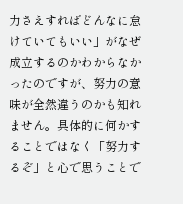力さえすればどんなに怠けていてもいい」がなぜ成立するのかわからなかったのですが、努力の意味が全然違うのかも知れません。具体的に何かすることではなく「努力するぞ」と心で思うことで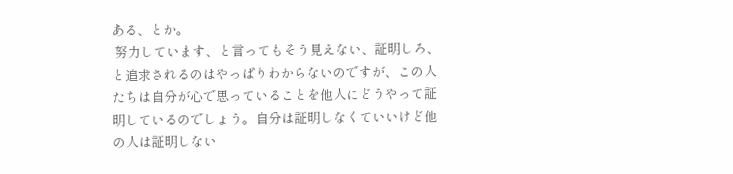ある、とか。
 努力しています、と言ってもそう見えない、証明しろ、と追求されるのはやっぱりわからないのですが、この人たちは自分が心で思っていることを他人にどうやって証明しているのでしょう。自分は証明しなくていいけど他の人は証明しない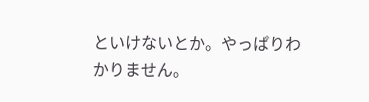といけないとか。やっぱりわかりません。